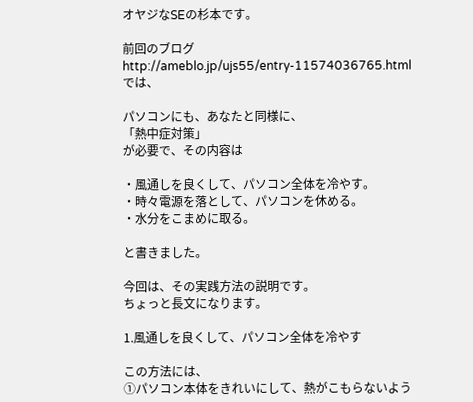オヤジなSEの杉本です。

前回のブログ
http://ameblo.jp/ujs55/entry-11574036765.html
では、

パソコンにも、あなたと同様に、
「熱中症対策」
が必要で、その内容は

・風通しを良くして、パソコン全体を冷やす。
・時々電源を落として、パソコンを休める。
・水分をこまめに取る。

と書きました。

今回は、その実践方法の説明です。
ちょっと長文になります。

1.風通しを良くして、パソコン全体を冷やす

この方法には、
①パソコン本体をきれいにして、熱がこもらないよう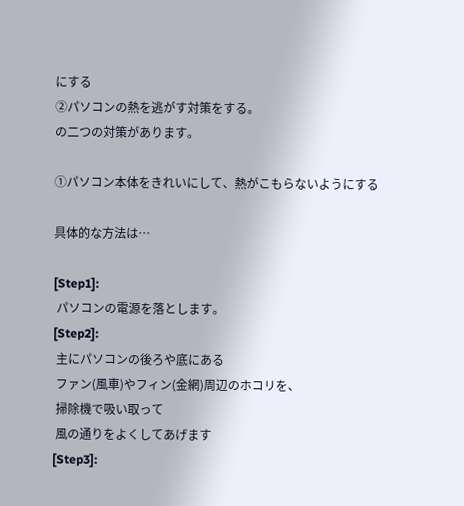にする
②パソコンの熱を逃がす対策をする。
の二つの対策があります。

①パソコン本体をきれいにして、熱がこもらないようにする

具体的な方法は…

[Step1]:
 パソコンの電源を落とします。
[Step2]:
 主にパソコンの後ろや底にある
 ファン(風車)やフィン(金網)周辺のホコリを、
 掃除機で吸い取って
 風の通りをよくしてあげます
[Step3]: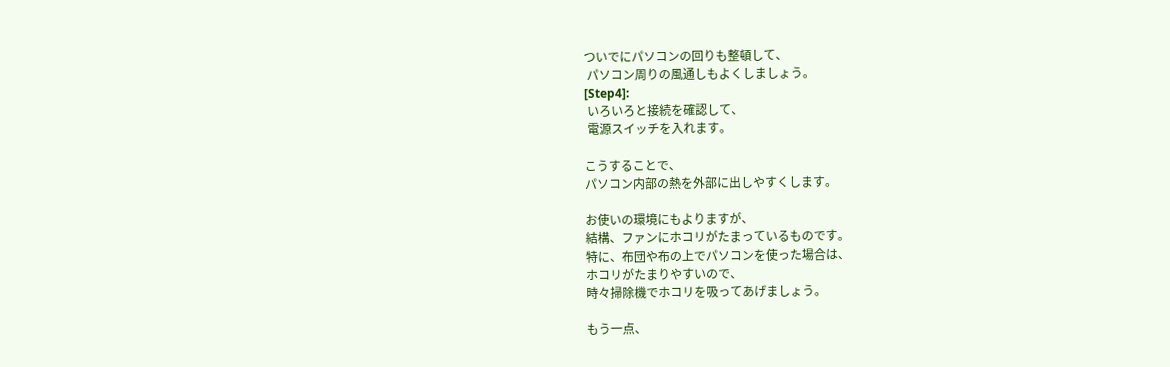ついでにパソコンの回りも整頓して、
 パソコン周りの風通しもよくしましょう。
[Step4]:
 いろいろと接続を確認して、
 電源スイッチを入れます。

こうすることで、
パソコン内部の熱を外部に出しやすくします。

お使いの環境にもよりますが、
結構、ファンにホコリがたまっているものです。
特に、布団や布の上でパソコンを使った場合は、
ホコリがたまりやすいので、
時々掃除機でホコリを吸ってあげましょう。

もう一点、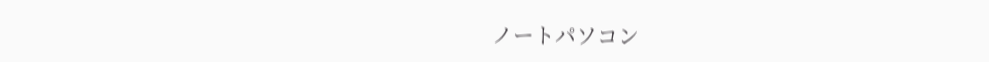ノートパソコン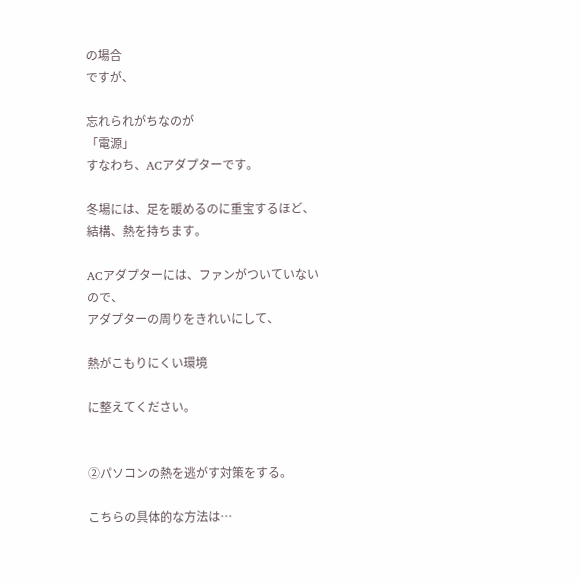の場合
ですが、

忘れられがちなのが
「電源」
すなわち、ACアダプターです。

冬場には、足を暖めるのに重宝するほど、
結構、熱を持ちます。

ACアダプターには、ファンがついていないので、
アダプターの周りをきれいにして、

熱がこもりにくい環境

に整えてください。


②パソコンの熱を逃がす対策をする。

こちらの具体的な方法は…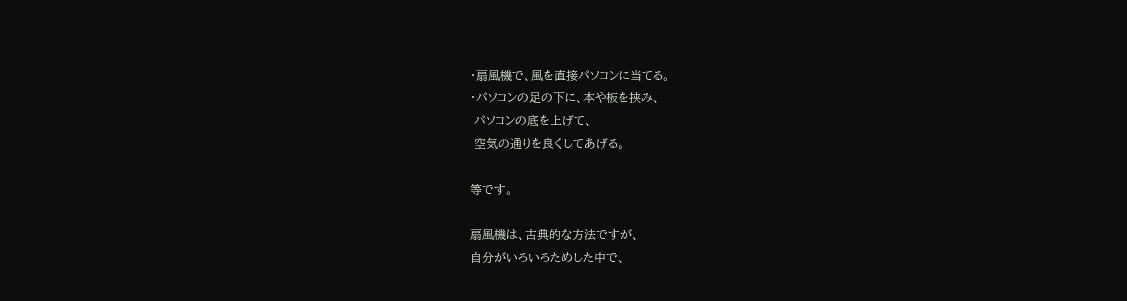・扇風機で、風を直接パソコンに当てる。
・パソコンの足の下に、本や板を挟み、
 パソコンの底を上げて、
 空気の通りを良くしてあげる。

等です。

扇風機は、古典的な方法ですが、
自分がいろいろためした中で、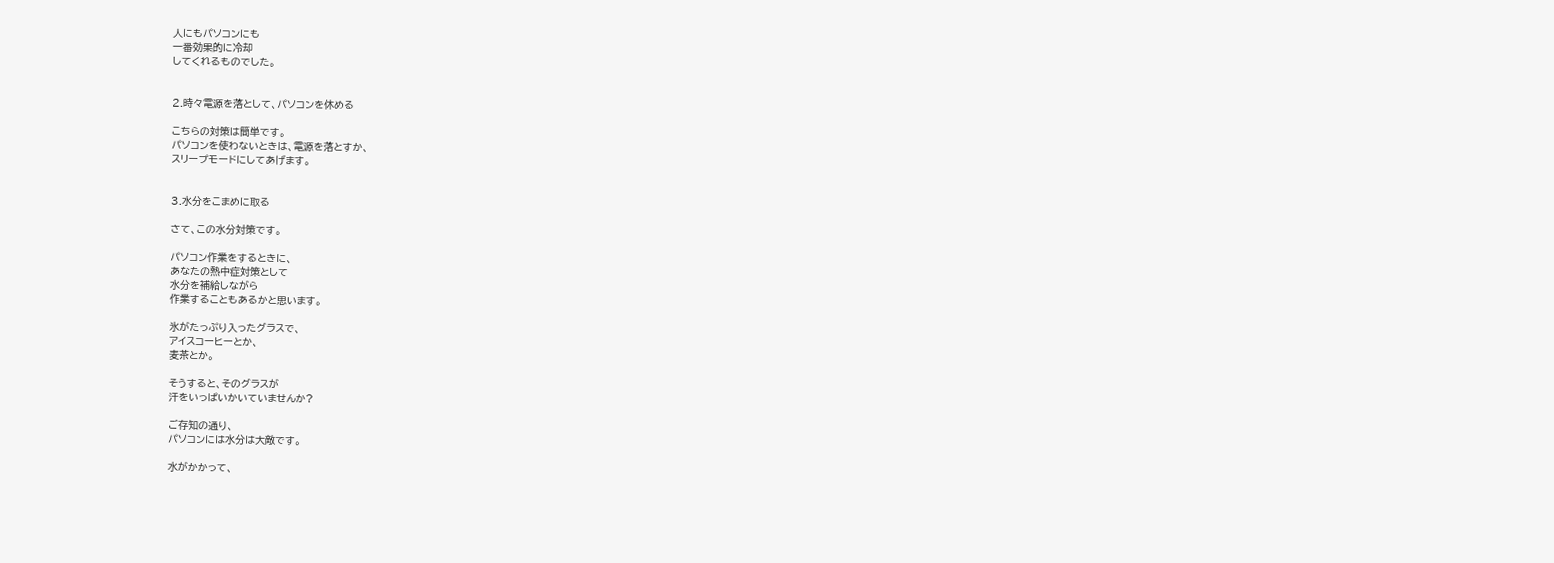人にもパソコンにも
一番効果的に冷却
してくれるものでした。


2.時々電源を落として、パソコンを休める

こちらの対策は簡単です。
パソコンを使わないときは、電源を落とすか、
スリープモードにしてあげます。


3.水分をこまめに取る

さて、この水分対策です。

パソコン作業をするときに、
あなたの熱中症対策として
水分を補給しながら
作業することもあるかと思います。

氷がたっぷり入ったグラスで、
アイスコーヒーとか、
麦茶とか。

そうすると、そのグラスが
汗をいっぱいかいていませんか?

ご存知の通り、
パソコンには水分は大敵です。

水がかかって、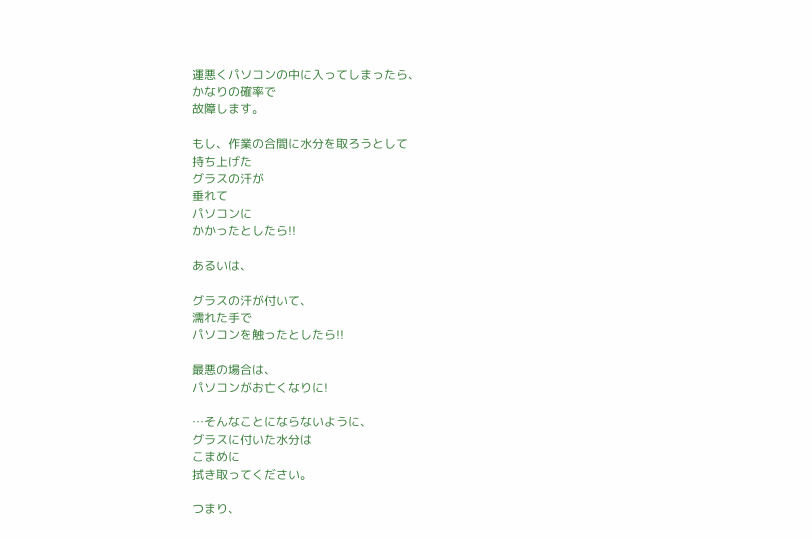運悪くパソコンの中に入ってしまったら、
かなりの確率で
故障します。

もし、作業の合間に水分を取ろうとして
持ち上げた
グラスの汗が
垂れて
パソコンに
かかったとしたら!!

あるいは、

グラスの汗が付いて、
濡れた手で
パソコンを触ったとしたら!!

最悪の場合は、
パソコンがお亡くなりに!

…そんなことにならないように、
グラスに付いた水分は
こまめに
拭き取ってください。

つまり、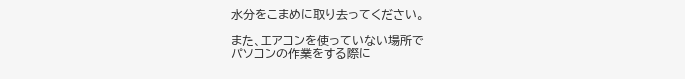水分をこまめに取り去ってください。

また、エアコンを使っていない場所で
パソコンの作業をする際に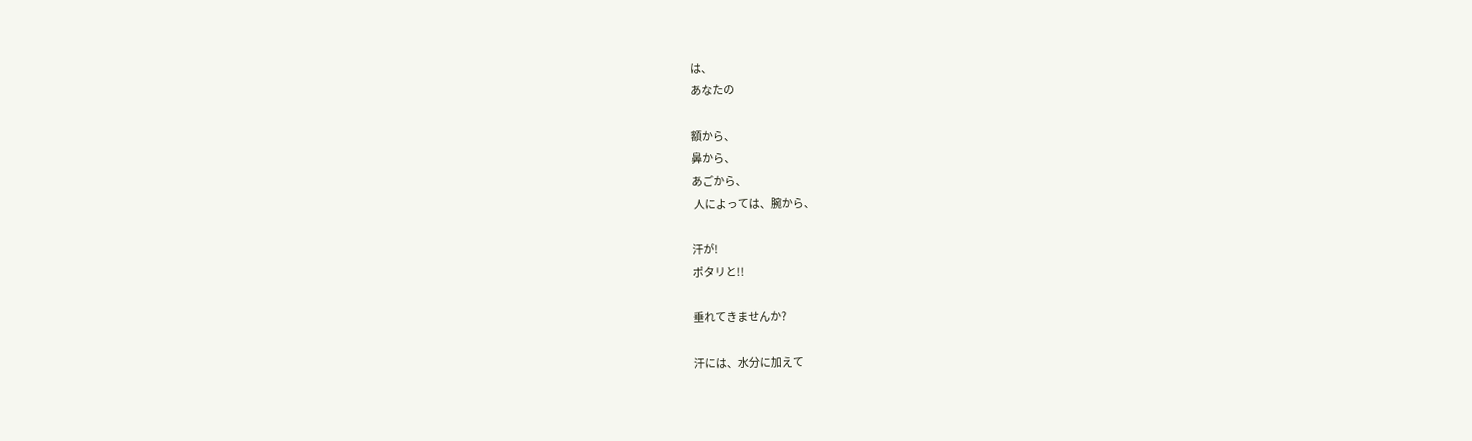は、
あなたの

額から、
鼻から、
あごから、
 人によっては、腕から、

汗が!
ポタリと!!

垂れてきませんか?

汗には、水分に加えて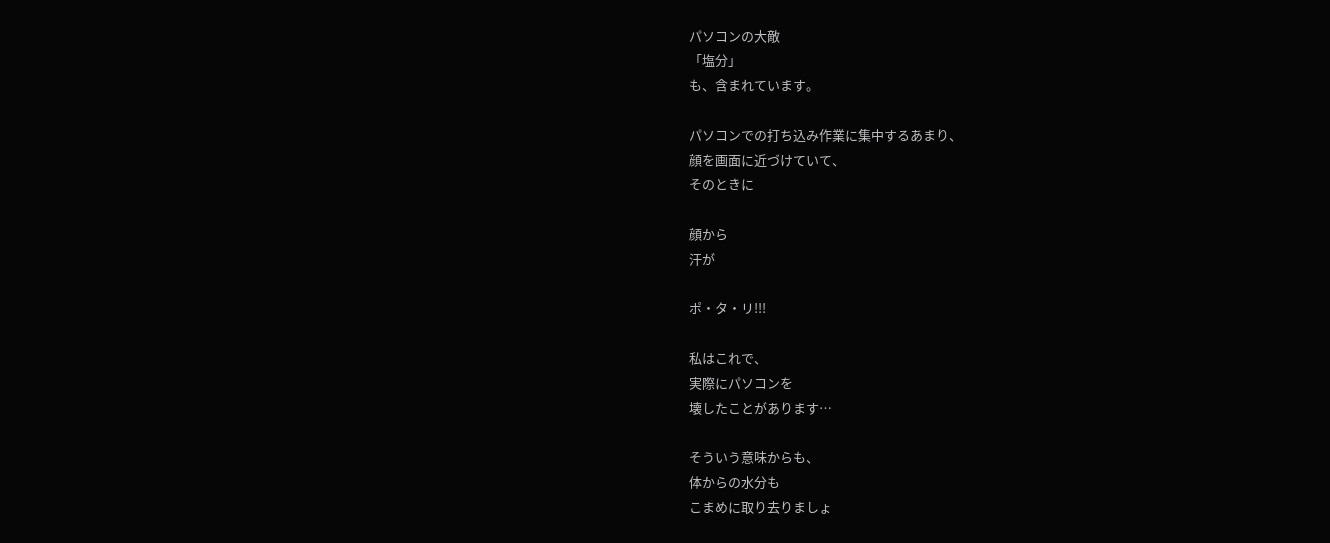パソコンの大敵
「塩分」
も、含まれています。

パソコンでの打ち込み作業に集中するあまり、
顔を画面に近づけていて、
そのときに

顔から
汗が

ポ・タ・リ!!!

私はこれで、
実際にパソコンを
壊したことがあります…

そういう意味からも、
体からの水分も
こまめに取り去りましょ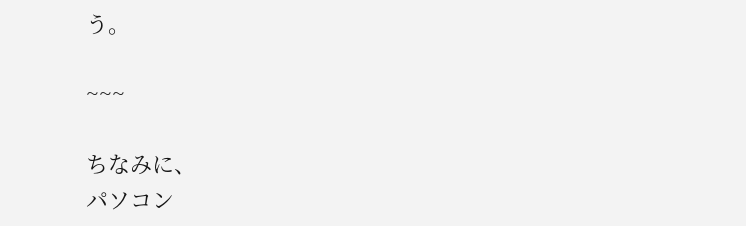う。

~~~

ちなみに、
パソコン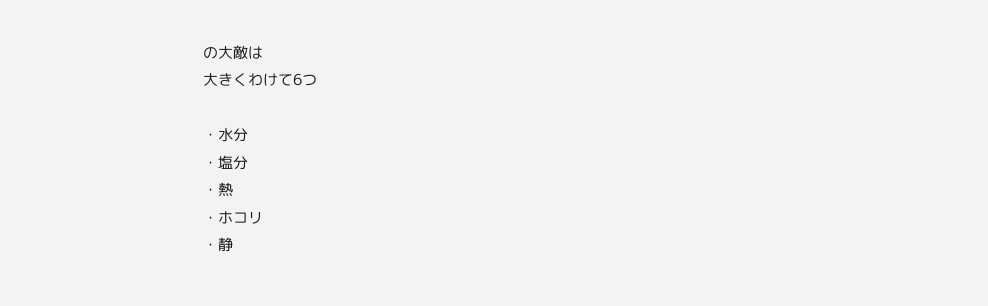の大敵は
大きくわけて6つ

・水分
・塩分
・熱
・ホコリ
・静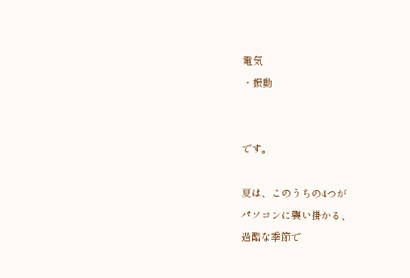電気
・振動


です。

夏は、このうちの4つが
パソコンに襲い掛かる、
過酷な季節で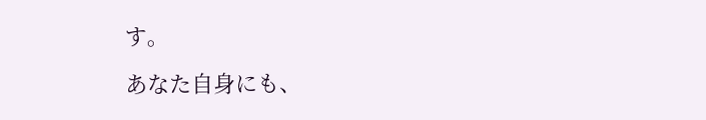す。

あなた自身にも、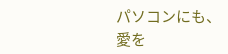パソコンにも、
愛を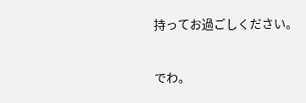持ってお過ごしください。

でわ。